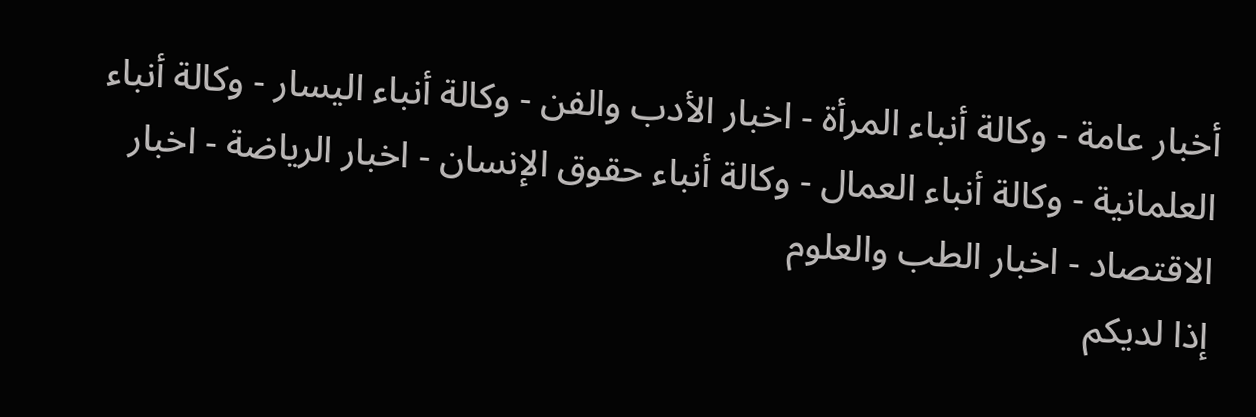أخبار عامة - وكالة أنباء المرأة - اخبار الأدب والفن - وكالة أنباء اليسار - وكالة أنباء العلمانية - وكالة أنباء العمال - وكالة أنباء حقوق الإنسان - اخبار الرياضة - اخبار الاقتصاد - اخبار الطب والعلوم
إذا لديكم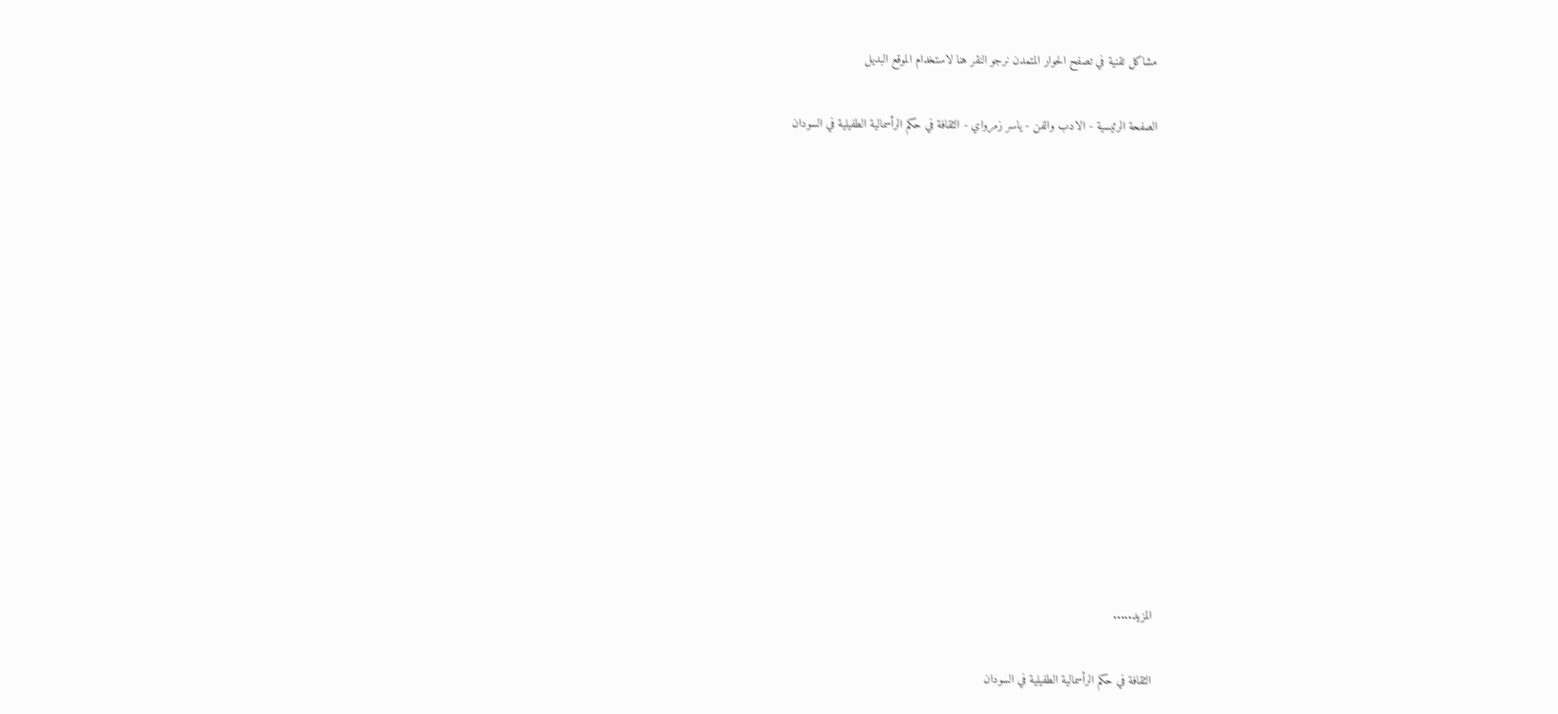مشاكل تقنية في تصفح الحوار المتمدن نرجو النقر هنا لاستخدام الموقع البديل

الصفحة الرئيسية - الادب والفن - ياسر زمرواي - الثقافة في حكم الرأسمالية الطفيلية في السودان














المزيد.....

الثقافة في حكم الرأسمالية الطفيلية في السودان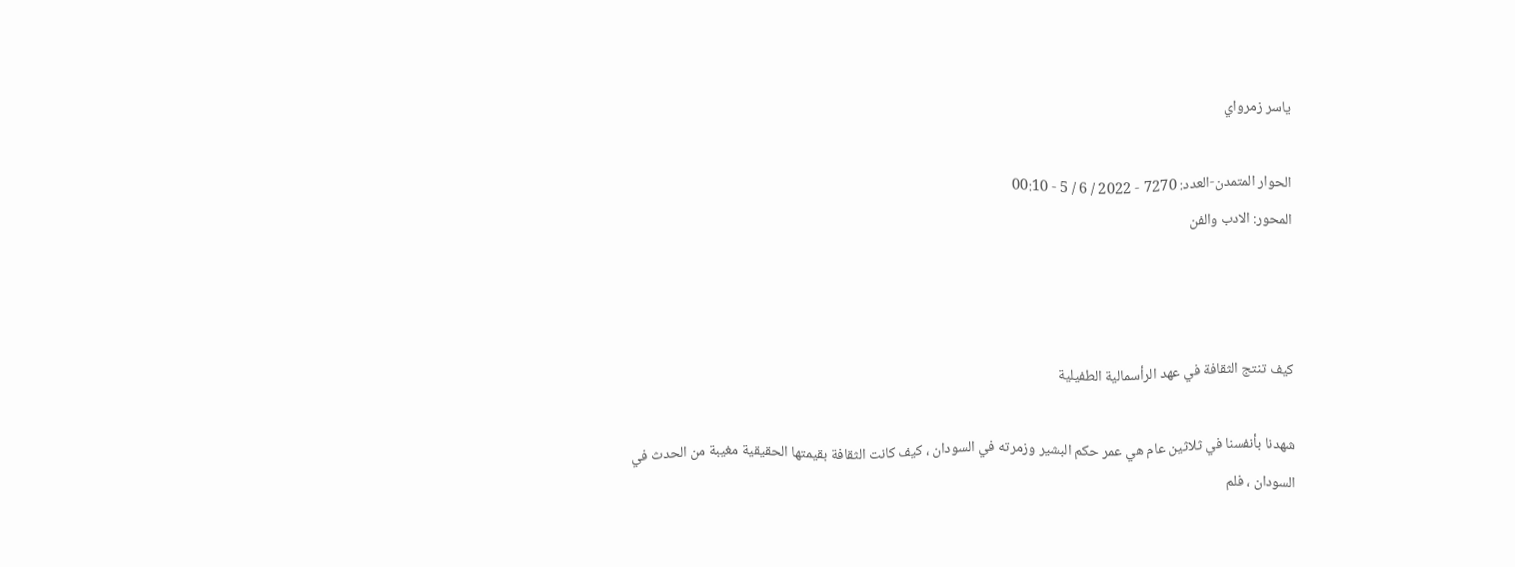ياسر زمرواي

الحوار المتمدن-العدد: 7270 - 2022 / 6 / 5 - 00:10
المحور: الادب والفن



كيف تنتج الثقافة في عهد الرأسمالية الطفيلية

شهدنا بأنفسنا في ثلاثين عام هي عمر حكم البشير وزمرته في السودان ، كيف كانت الثقافة بقيمتها الحقيقية مغيبة من الحدث في السودان ، فلم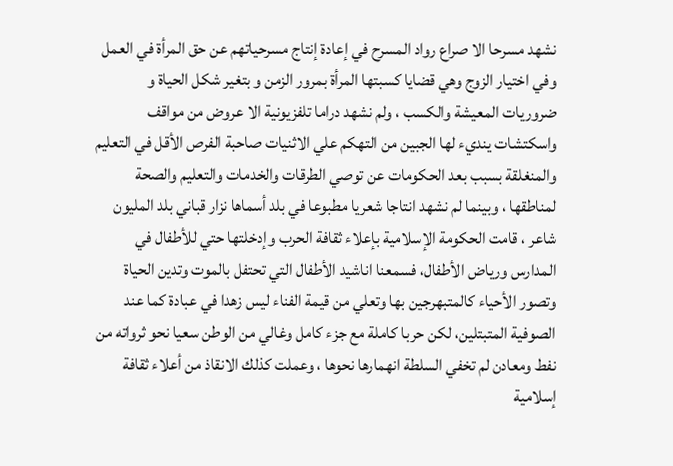نشهد مسرحا الا صراع رواد المسرح في إعادة إنتاج مسرحياتهم عن حق المرأة في العمل وفي اختيار الزوج وهي قضايا كسبتها المرأة بمرور الزمن و بتغير شكل الحياة و ضروريات المعيشة والكسب ، ولم نشهد دراما تلفزيونية الا عروض من مواقف واسكتشات ينديء لها الجبين من التهكم علي الاثنيات صاحبة الفرص الأقل في التعليم والمنغلقة بسبب بعد الحكومات عن توصي الطرقات والخدمات والتعليم والصحة لمناطقها ، وبينما لم نشهد انتاجا شعريا مطبوعا في بلد أسماها نزار قباني بلد المليون شاعر ، قامت الحكومة الإسلامية بإعلاء ثقافة الحرب وإدخلتها حتي للأطفال في المدارس ورياض الأطفال، فسمعنا اناشيد الأطفال التي تحتفل بالموت وتدين الحياة وتصور الأحياء كالمتبهرجين بها وتعلي من قيمة الفناء ليس زهدا في عبادة كما عند الصوفية المتبتلين، لكن حربا كاملة مع جزء كامل وغالي من الوطن سعيا نحو ثرواته من نفط ومعادن لم تخفي السلطة انهمارها نحوها ، وعملت كذلك الانقاذ من أعلاء ثقافة إسلامية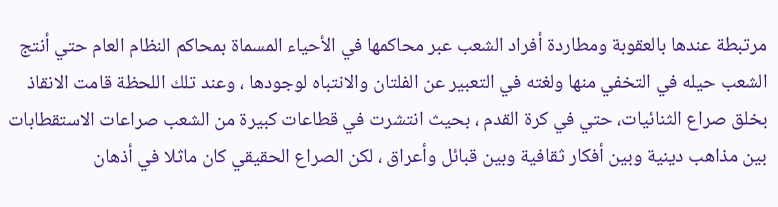مرتبطة عندها بالعقوبة ومطاردة أفراد الشعب عبر محاكمها في الأحياء المسماة بمحاكم النظام العام حتي أنتج الشعب حيله في التخفي منها ولغته في التعبير عن الفلتان والانتباه لوجودها ، وعند تلك اللحظة قامت الانقاذ بخلق صراع الثنائيات، حتي في كرة القدم ، بحيث انتشرت في قطاعات كبيرة من الشعب صراعات الاستقطابات بين مذاهب دينية وبين أفكار ثقافية وبين قبائل وأعراق ، لكن الصراع الحقيقي كان ماثلا في أذهان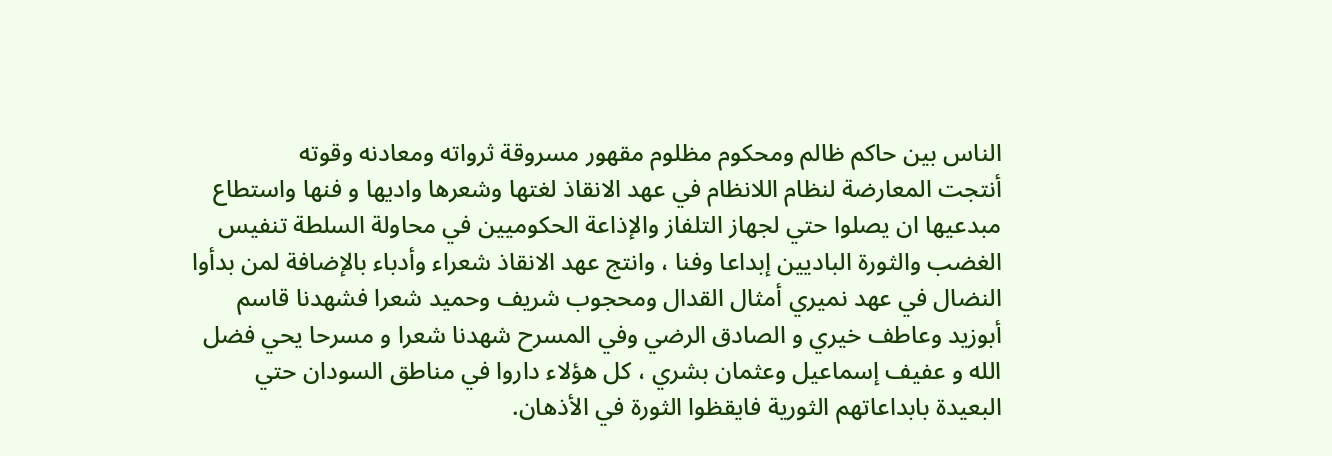الناس بين حاكم ظالم ومحكوم مظلوم مقهور مسروقة ثرواته ومعادنه وقوته
أنتجت المعارضة لنظام اللانظام في عهد الانقاذ لغتها وشعرها واديها و فنها واستطاع مبدعيها ان يصلوا حتي لجهاز التلفاز والإذاعة الحكوميين في محاولة السلطة تنفيس الغضب والثورة الباديين إبداعا وفنا ، وانتج عهد الانقاذ شعراء وأدباء بالإضافة لمن بدأوا النضال في عهد نميري أمثال القدال ومحجوب شريف وحميد شعرا فشهدنا قاسم أبوزيد وعاطف خيري و الصادق الرضي وفي المسرح شهدنا شعرا و مسرحا يحي فضل الله و عفيف إسماعيل وعثمان بشري ، كل هؤلاء داروا في مناطق السودان حتي البعيدة بابداعاتهم الثورية فايقظوا الثورة في الأذهان.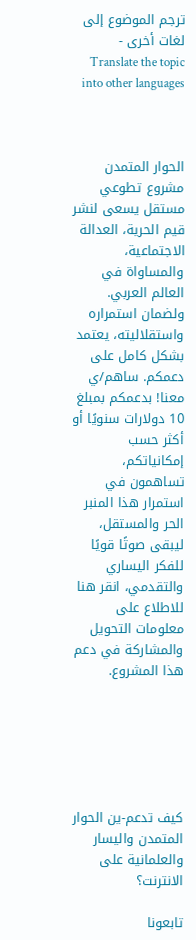ترجم الموضوع إلى لغات أخرى - Translate the topic into other languages



الحوار المتمدن مشروع تطوعي مستقل يسعى لنشر قيم الحرية، العدالة الاجتماعية، والمساواة في العالم العربي. ولضمان استمراره واستقلاليته، يعتمد بشكل كامل على دعمكم. ساهم/ي معنا! بدعمكم بمبلغ 10 دولارات سنويًا أو أكثر حسب إمكانياتكم، تساهمون في استمرار هذا المنبر الحر والمستقل، ليبقى صوتًا قويًا للفكر اليساري والتقدمي، انقر هنا للاطلاع على معلومات التحويل والمشاركة في دعم هذا المشروع.






كيف تدعم-ين الحوار المتمدن واليسار والعلمانية على الانترنت؟

تابعونا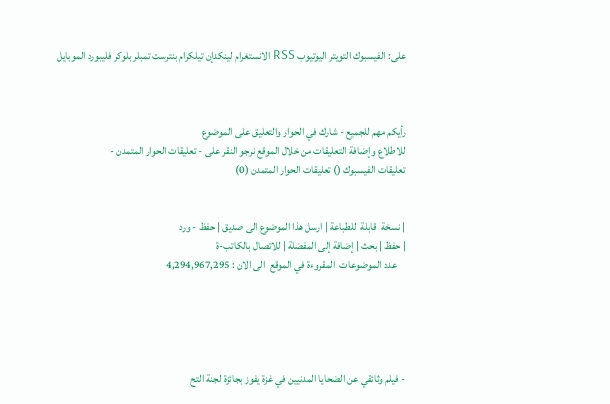على: الفيسبوك التويتر اليوتيوب RSS الانستغرام لينكدإن تيلكرام بنترست تمبلر بلوكر فليبورد الموبايل



رأيكم مهم للجميع - شارك في الحوار والتعليق على الموضوع
للاطلاع وإضافة التعليقات من خلال الموقع نرجو النقر على - تعليقات الحوار المتمدن -
تعليقات الفيسبوك () تعليقات الحوار المتمدن (0)


| نسخة  قابلة  للطباعة | ارسل هذا الموضوع الى صديق | حفظ - ورد
| حفظ | بحث | إضافة إلى المفضلة | للاتصال بالكاتب-ة
    عدد الموضوعات  المقروءة في الموقع  الى الان : 4,294,967,295





- فيلم وثائقي عن الضحايا المدنيين في غزة يفوز بجائزة لجنة التح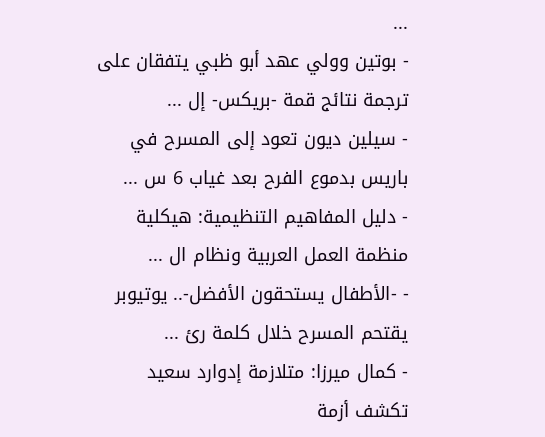...
- بوتين وولي عهد أبو ظبي يتفقان على ترجمة نتائج قمة -بريكس- إل ...
- سيلين ديون تعود إلى المسرح في باريس بدموع الفرح بعد غياب 6 س ...
- دليل المفاهيم التنظيمية: هيكلية منظمة العمل العربية ونظام ال ...
- -الأطفال يستحقون الأفضل-.. يوتيوبر يقتحم المسرح خلال كلمة رئ ...
- كمال ميرزا: متلازمة إدوارد سعيد تكشف أزمة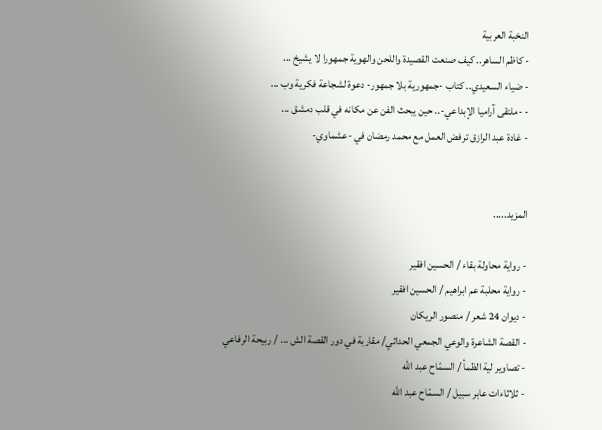النخبة العربية
- كاظم الساهر.. كيف صنعت القصيدة واللحن والهوية جمهورا لا يشيخ ...
- ضياء السعيدي.. كتاب -جمهورية بلا جمهور- دعوة لشجاعة فكرية وب ...
- -ملتقى آراميا الإبداعي-.. حين يبحث الفن عن مكانه في قلب دمشق ...
- غادة عبد الرازق ترفض العمل مع محمد رمضان في -عشماوي-


المزيد.....

- رواية محاولة بقاء / الحسين افقير
- رواية محلبة عم ابراهيم / الحسين افقير
- ديوان 24 شعر / منصور الريكان
- القصة الشاعرة والوعي الجمعي الحداثي/ مقاربة في دور القصة الش ... / ربيحة الرفاعي
- تصاوير لية الظمأ / السمّاح عبد الله
- ثلاثاءات عابر سبيل / السمّاح عبد الله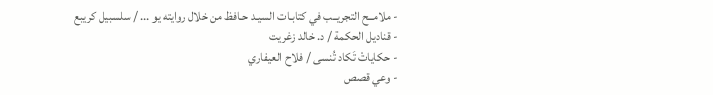- ملامــح التجريــب في كتابـات السيـد حـافظ من خلال روايته يو ... / سلسبيل كريبع
- قناديل الحكمة / د. خالد زغريت
- حكاياتْ تَكاد تُنسى / فلاح العيفاري
- وعي قصص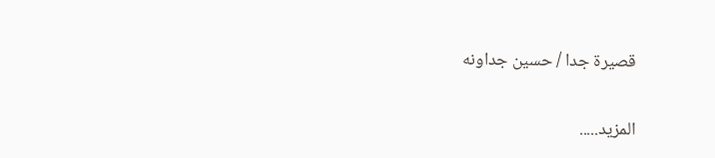قصيرة جدا / حسين جداونه


المزيد.....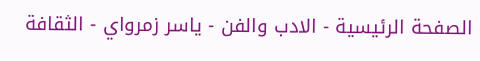الصفحة الرئيسية - الادب والفن - ياسر زمرواي - الثقافة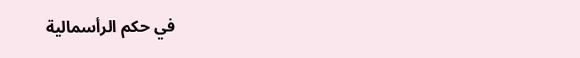في حكم الرأسمالية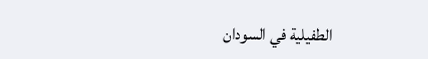الطفيلية في السودان